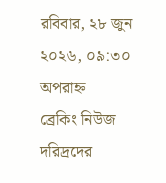রবিবার, ২৮ জুন ২০২৬, ০৯:৩০ অপরাহ্ন
ব্রেকিং নিউজ
দরিদ্রদের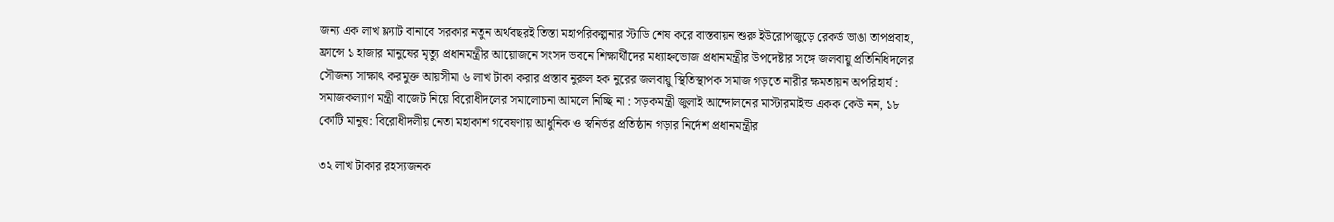জন্য এক লাখ ফ্ল্যাট বানাবে সরকার নতুন অর্থবছরই তিস্তা মহাপরিকল্পনার স্টাডি শেষ করে বাস্তবায়ন শুরু ইউরোপজুড়ে রেকর্ড ভাঙা তাপপ্রবাহ, ফ্রান্সে ১ হাজার মানুষের মৃত্যু প্রধানমন্ত্রীর আয়োজনে সংসদ ভবনে শিক্ষার্থীদের মধ্যাহ্নভোজ প্রধানমন্ত্রীর উপদেষ্টার সঙ্গে জলবায়ু প্রতিনিধিদলের সৌজন্য সাক্ষাৎ করমুক্ত আয়সীমা ৬ লাখ টাকা করার প্রস্তাব নুরুল হক নুরের জলবায়ু স্থিতিস্থাপক সমাজ গড়তে নারীর ক্ষমতায়ন অপরিহার্য : সমাজকল্যাণ মন্ত্রী বাজেট নিয়ে বিরোধীদলের সমালোচনা আমলে নিচ্ছি না : সড়কমন্ত্রী জুলাই আন্দোলনের মাস্টারমাইন্ড একক কেউ নন, ১৮ কোটি মানুষ: বিরোধীদলীয় নেতা মহাকাশ গবেষণায় আধুনিক ও স্বনির্ভর প্রতিষ্ঠান গড়ার নির্দেশ প্রধানমন্ত্রীর

৩২ লাখ টাকার রহস্যজনক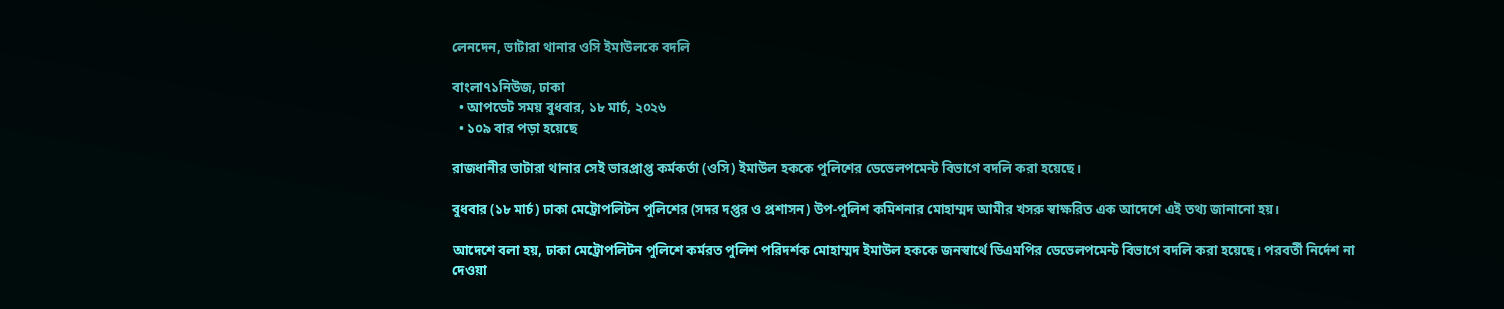লেনদেন, ভাটারা থানার ওসি ইমাউলকে বদলি

বাংলা৭১নিউজ, ঢাকা
  • আপডেট সময় বুধবার, ১৮ মার্চ, ২০২৬
  • ১০৯ বার পড়া হয়েছে

রাজধানীর ভাটারা থানার সেই ভারপ্রাপ্ত কর্মকর্তা (ওসি) ইমাউল হককে পুলিশের ডেভেলপমেন্ট বিভাগে বদলি করা হয়েছে।

বুধবার (১৮ মার্চ) ঢাকা মেট্রোপলিটন পুলিশের (সদর দপ্তর ও প্রশাসন) উপ-পুলিশ কমিশনার মোহাম্মদ আমীর খসরু স্বাক্ষরিত এক আদেশে এই তথ্য জানানো হয়।

আদেশে বলা হয়, ঢাকা মেট্রোপলিটন পুলিশে কর্মরত পুলিশ পরিদর্শক মোহাম্মদ ইমাউল হককে জনস্বার্থে ডিএমপির ডেভেলপমেন্ট বিভাগে বদলি করা হয়েছে। পরবর্তী নির্দেশ না দেওয়া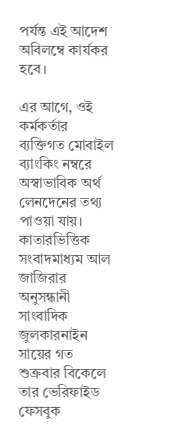পর্যন্ত এই আদেশ অবিলম্বে কার্যকর হবে।

এর আগে, ওই কর্মকর্তার ব্যক্তিগত মোবাইল ব্যাংকিং নম্বরে অস্বাভাবিক অর্থ লেনদেনের তথ্য পাওয়া যায়। কাতারভিত্তিক সংবাদমাধ্যম আল জাজিরার অনুসন্ধানী সাংবাদিক জুলকারনাইন সায়ের গত শুক্রবার বিকেলে তার ভেরিফাইড ফেসবুক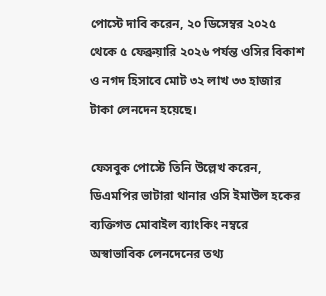পোস্টে দাবি করেন, ২০ ডিসেম্বর ২০২৫ থেকে ৫ ফেব্রুয়ারি ২০২৬ পর্যন্ত ওসির বিকাশ ও নগদ হিসাবে মোট ৩২ লাখ ৩৩ হাজার টাকা লেনদেন হয়েছে।

ফেসবুক পোস্টে তিনি উল্লেখ করেন, ডিএমপির ভাটারা থানার ওসি ইমাউল হকের ব্যক্তিগত মোবাইল ব্যাংকিং নম্বরে অস্বাভাবিক লেনদেনের তথ্য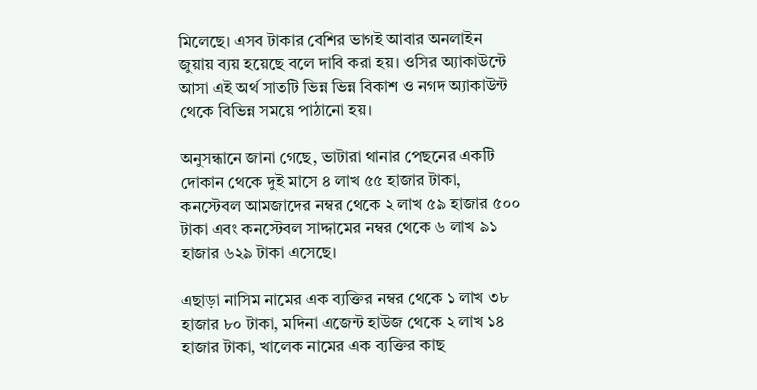মিলেছে। এসব টাকার বেশির ভাগই আবার অনলাইন জুয়ায় ব্যয় হয়েছে বলে দাবি করা হয়। ওসির অ্যাকাউন্টে আসা এই অর্থ সাতটি ভিন্ন ভিন্ন বিকাশ ও নগদ অ্যাকাউন্ট থেকে বিভিন্ন সময়ে পাঠানো হয়।

অনুসন্ধানে জানা গেছে, ভাটারা থানার পেছনের একটি দোকান থেকে দুই মাসে ৪ লাখ ৫৫ হাজার টাকা, কনস্টেবল আমজাদের নম্বর থেকে ২ লাখ ৫৯ হাজার ৫০০ টাকা এবং কনস্টেবল সাদ্দামের নম্বর থেকে ৬ লাখ ৯১ হাজার ৬২৯ টাকা এসেছে।

এছাড়া নাসিম নামের এক ব্যক্তির নম্বর থেকে ১ লাখ ৩৮ হাজার ৮০ টাকা, মদিনা এজেন্ট হাউজ থেকে ২ লাখ ১৪ হাজার টাকা, খালেক নামের এক ব্যক্তির কাছ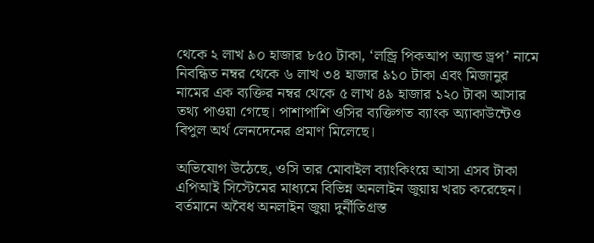থেকে ২ লাখ ৯০ হাজার ৮৫০ টাকা, ‘লন্ড্রি পিকআপ অ্যান্ড ড্রপ’ নামে নিবন্ধিত নম্বর থেকে ৬ লাখ ৩৪ হাজার ৯১০ টাকা এবং মিজানুর নামের এক ব্যক্তির নম্বর থেকে ৫ লাখ ৪৯ হাজার ১২০ টাকা আসার তথ্য পাওয়া গেছে। পাশাপাশি ওসির ব্যক্তিগত ব্যাংক অ্যাকাউন্টেও বিপুল অর্থ লেনদেনের প্রমাণ মিলেছে।

অভিযোগ উঠেছে, ওসি তার মোবাইল ব্যাংকিংয়ে আসা এসব টাকা এপিআই সিস্টেমের মাধ্যমে বিভিন্ন অনলাইন জুয়ায় খরচ করেছেন। বর্তমানে অবৈধ অনলাইন জুয়া দুর্নীতিগ্রস্ত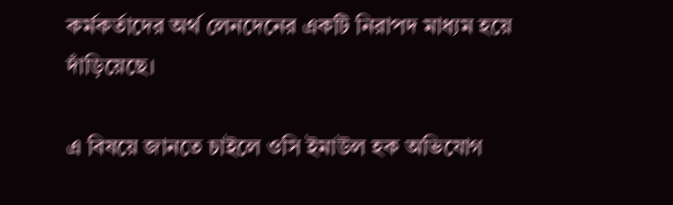কর্মকর্তাদের অর্থ লেনদেনের একটি নিরাপদ মাধ্যম হয়ে দাঁড়িয়েছে।

এ বিষয়ে জানতে চাইলে ওসি ইমাউল হক অভিযোগ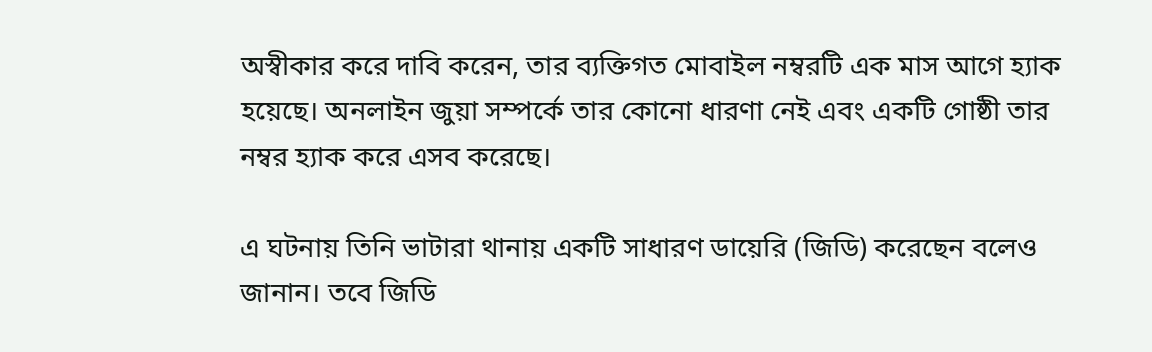অস্বীকার করে দাবি করেন, তার ব্যক্তিগত মোবাইল নম্বরটি এক মাস আগে হ্যাক হয়েছে। অনলাইন জুয়া সম্পর্কে তার কোনো ধারণা নেই এবং একটি গোষ্ঠী তার নম্বর হ্যাক করে এসব করেছে।

এ ঘটনায় তিনি ভাটারা থানায় একটি সাধারণ ডায়েরি (জিডি) করেছেন বলেও জানান। তবে জিডি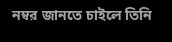নম্বর জানতে চাইলে তিনি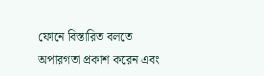ফোনে বিস্তারিত বলতে অপারগতা প্রকাশ করেন এবং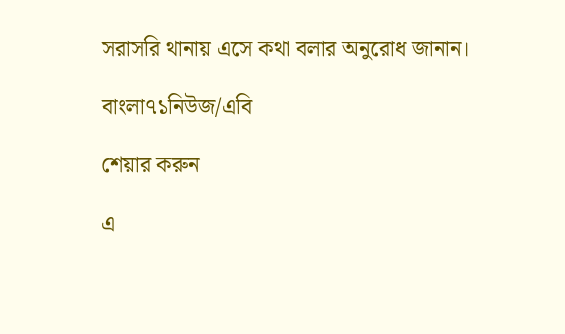সরাসরি থানায় এসে কথা বলার অনুরোধ জানান।

বাংলা৭১নিউজ/এবি

শেয়ার করুন

এ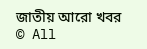জাতীয় আরো খবর
© All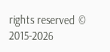rights reserved © 2015-2026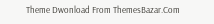Theme Dwonload From ThemesBazar.Com